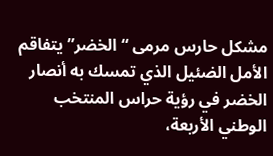مشكل حارس مرمى “الخضر” يتفاقم
الأمل الضئيل الذي تمسك به أنصار الخضر في رؤية حراس المنتخب الوطني الأربعة،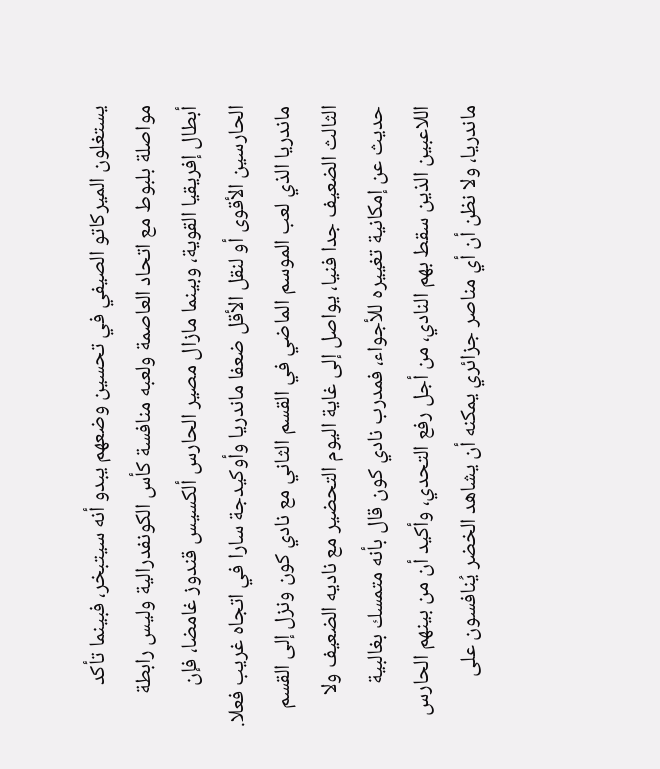يستغلون الميركاتو الصيفي في تحسين وضعهم يبدو أنه سيتبخر، فبينما تأكد مواصلة بلبوط مع اتحاد العاصمة ولعبه منافسة كأس الكونفدرالية وليس رابطة أبطال إفريقيا القوية، وبينما مازال مصير الحارس ألكسيس قندوز غامضا، فإن الحارسين الأقوى أو لنقل الأقل ضعفا ماندريا وأوكيدجة سارا في اتجاه غريب فعلا.
ماندريا الذي لعب الموسم الماضي في القسم الثاني مع نادي كون ونزل إلى القسم الثالث الضعيف جدا فنيا، يواصل إلى غاية اليوم التحضير مع ناديه الضعيف ولا حديث عن إمكانية تغييره للأجواء، فمدرب نادي كون قال بأنه متمسك بغالبية اللاعبين الذين سقط بهم النادي، من أجل رفع التحدي، وأكيد أن من بينهم الحارس ماندريا، ولا نظن أن أي مناصر جزائري يمكنه أن يشاهد الخضر يُنافسون على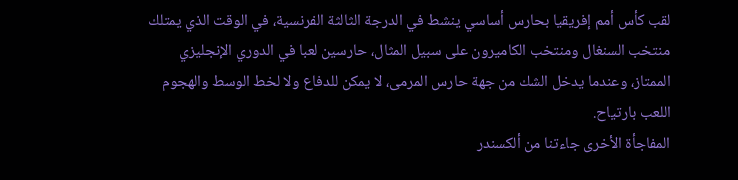لقب كأس أمم إفريقيا بحارس أساسي ينشط في الدرجة الثالثة الفرنسية، في الوقت الذي يمتلك منتخب السنغال ومنتخب الكاميرون على سبيل المثال، حارسين لعبا في الدوري الإنجليزي الممتاز، وعندما يدخل الشك من جهة حارس المرمى، لا يمكن للدفاع ولا لخط الوسط والهجوم اللعب بارتياح.
المفاجأة الأخرى جاءتنا من ألكسندر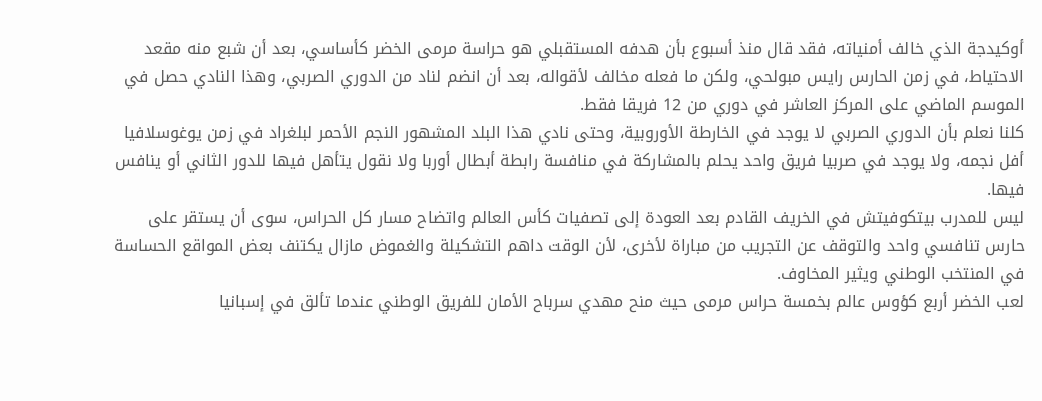أوكيدجة الذي خالف أمنياته، فقد قال منذ أسبوع بأن هدفه المستقبلي هو حراسة مرمى الخضر كأساسي، بعد أن شبع منه مقعد الاحتياط، في زمن الحارس رايس مبولحي، ولكن ما فعله مخالف لأقواله، بعد أن انضم لناد من الدوري الصربي، وهذا النادي حصل في الموسم الماضي على المركز العاشر في دوري من 12 فريقا فقط.
كلنا نعلم بأن الدوري الصربي لا يوجد في الخارطة الأوروبية، وحتى نادي هذا البلد المشهور النجم الأحمر لبلغراد في زمن يوغوسلافيا أفل نجمه، ولا يوجد في صربيا فريق واحد يحلم بالمشاركة في منافسة رابطة أبطال أوربا ولا نقول يتأهل فيها للدور الثاني أو ينافس فيها.
ليس للمدرب بيتكوفيتش في الخريف القادم بعد العودة إلى تصفيات كأس العالم واتضاح مسار كل الحراس، سوى أن يستقر على حارس تنافسي واحد والتوقف عن التجريب من مباراة لأخرى، لأن الوقت داهم التشكيلة والغموض مازال يكتنف بعض المواقع الحساسة في المنتخب الوطني ويثير المخاوف.
لعب الخضر أربع كؤوس عالم بخمسة حراس مرمى حيث منح مهدي سرباح الأمان للفريق الوطني عندما تألق في إسبانيا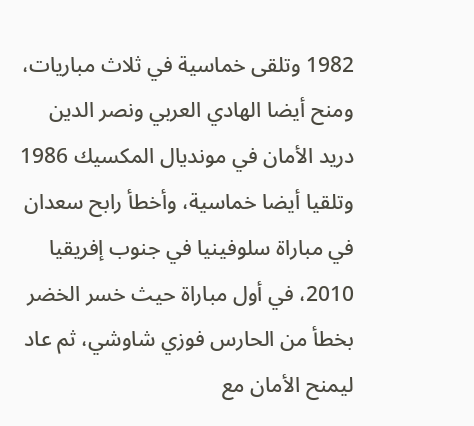1982 وتلقى خماسية في ثلاث مباريات، ومنح أيضا الهادي العربي ونصر الدين دريد الأمان في مونديال المكسيك 1986 وتلقيا أيضا خماسية، وأخطأ رابح سعدان في مباراة سلوفينيا في جنوب إفريقيا 2010، في أول مباراة حيث خسر الخضر بخطأ من الحارس فوزي شاوشي، ثم عاد ليمنح الأمان مع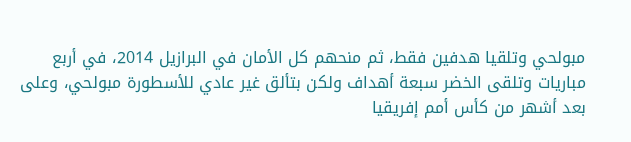مبولحي وتلقيا هدفين فقط، ثم منحهم كل الأمان في البرازيل 2014، في أربع مباريات وتلقى الخضر سبعة أهداف ولكن بتألق غير عادي للأسطورة مبولحي، وعلى بعد أشهر من كأس أمم إفريقيا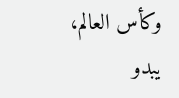وكأس العالم، يبدو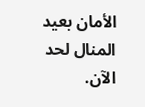الأمان بعيد المنال لحد الآن.